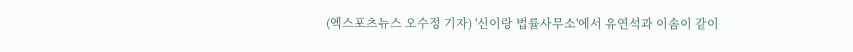(엑스포츠뉴스 오수정 기자) '신이랑 법률사무소'에서 유연석과 이솜이 같이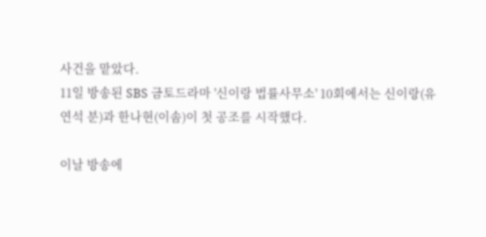사건을 맡았다.
11일 방송된 SBS 금토드라마 '신이랑 법률사무소' 10회에서는 신이랑(유연석 분)과 한나현(이솜)이 첫 공조를 시작했다.

이날 방송에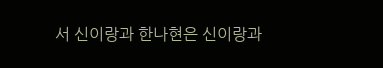서 신이랑과 한나현은 신이랑과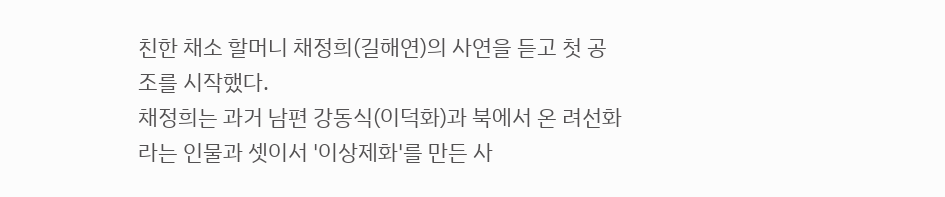친한 채소 할머니 채정희(길해연)의 사연을 듣고 첫 공조를 시작했다.
채정희는 과거 남편 강동식(이덕화)과 북에서 온 려선화라는 인물과 셋이서 '이상제화'를 만든 사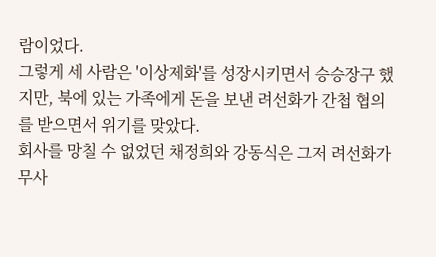람이었다.
그렇게 세 사람은 '이상제화'를 성장시키면서 승승장구 했지만, 북에 있는 가족에게 돈을 보낸 려선화가 간첩 협의를 받으면서 위기를 맞았다.
회사를 망칠 수 없었던 채정희와 강동식은 그저 려선화가 무사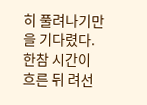히 풀려나기만을 기다렸다. 한참 시간이 흐른 뒤 려선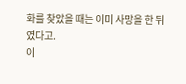화를 찾았을 때는 이미 사망을 한 뒤였다고.
이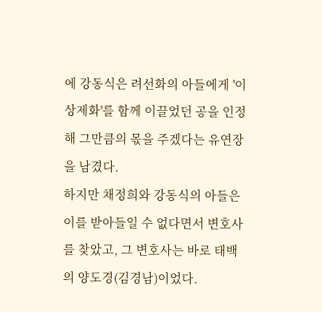에 강동식은 려선화의 아들에게 '이상제화'를 함께 이끌었던 공을 인정해 그만큼의 몫을 주겠다는 유연장을 남겼다.
하지만 채정희와 강동식의 아들은 이를 받아들일 수 없다면서 변호사를 찾았고, 그 변호사는 바로 태백의 양도경(김경남)이었다.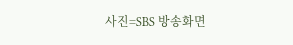사진=SBS 방송화면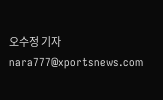오수정 기자 nara777@xportsnews.com